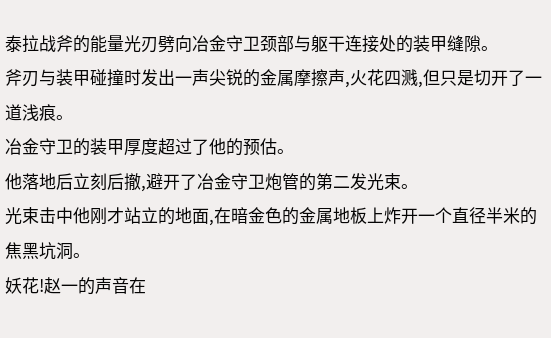泰拉战斧的能量光刃劈向冶金守卫颈部与躯干连接处的装甲缝隙。
斧刃与装甲碰撞时发出一声尖锐的金属摩擦声,火花四溅,但只是切开了一道浅痕。
冶金守卫的装甲厚度超过了他的预估。
他落地后立刻后撤,避开了冶金守卫炮管的第二发光束。
光束击中他刚才站立的地面,在暗金色的金属地板上炸开一个直径半米的焦黑坑洞。
妖花!赵一的声音在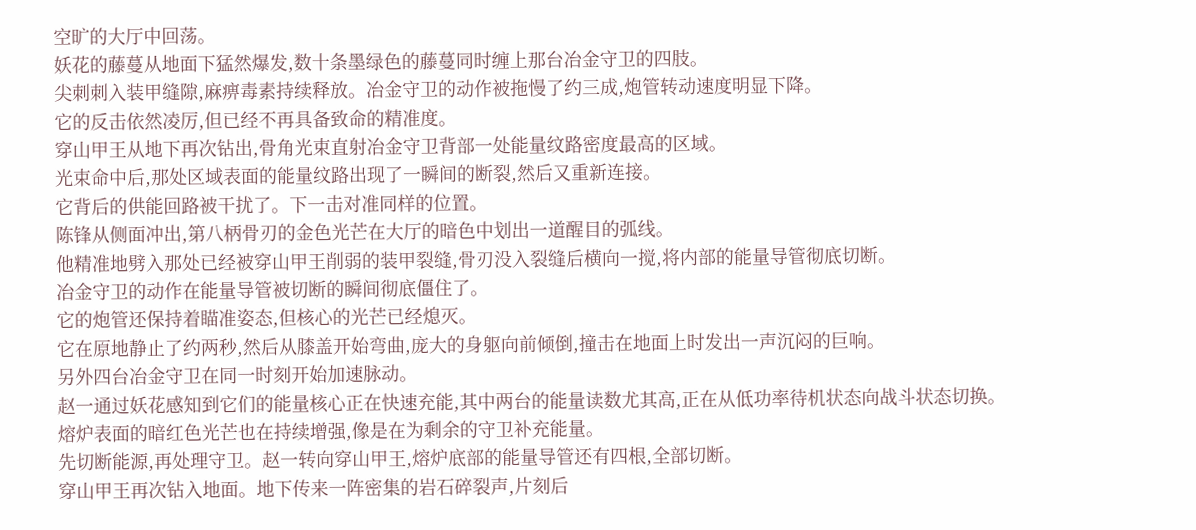空旷的大厅中回荡。
妖花的藤蔓从地面下猛然爆发,数十条墨绿色的藤蔓同时缠上那台冶金守卫的四肢。
尖刺刺入装甲缝隙,麻痹毒素持续释放。冶金守卫的动作被拖慢了约三成,炮管转动速度明显下降。
它的反击依然凌厉,但已经不再具备致命的精准度。
穿山甲王从地下再次钻出,骨角光束直射冶金守卫背部一处能量纹路密度最高的区域。
光束命中后,那处区域表面的能量纹路出现了一瞬间的断裂,然后又重新连接。
它背后的供能回路被干扰了。下一击对准同样的位置。
陈锋从侧面冲出,第八柄骨刃的金色光芒在大厅的暗色中划出一道醒目的弧线。
他精准地劈入那处已经被穿山甲王削弱的装甲裂缝,骨刃没入裂缝后横向一搅,将内部的能量导管彻底切断。
冶金守卫的动作在能量导管被切断的瞬间彻底僵住了。
它的炮管还保持着瞄准姿态,但核心的光芒已经熄灭。
它在原地静止了约两秒,然后从膝盖开始弯曲,庞大的身躯向前倾倒,撞击在地面上时发出一声沉闷的巨响。
另外四台冶金守卫在同一时刻开始加速脉动。
赵一通过妖花感知到它们的能量核心正在快速充能,其中两台的能量读数尤其高,正在从低功率待机状态向战斗状态切换。
熔炉表面的暗红色光芒也在持续增强,像是在为剩余的守卫补充能量。
先切断能源,再处理守卫。赵一转向穿山甲王,熔炉底部的能量导管还有四根,全部切断。
穿山甲王再次钻入地面。地下传来一阵密集的岩石碎裂声,片刻后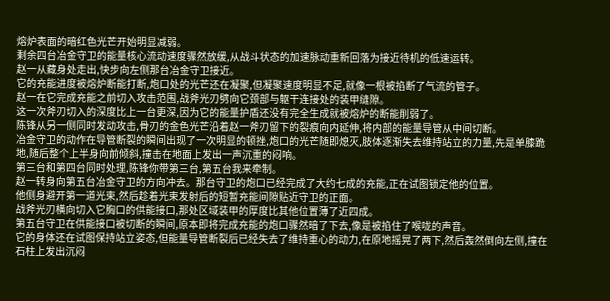熔炉表面的暗红色光芒开始明显减弱。
剩余四台冶金守卫的能量核心流动速度骤然放缓,从战斗状态的加速脉动重新回落为接近待机的低速运转。
赵一从藏身处走出,快步向左侧那台冶金守卫接近。
它的充能进度被熔炉断能打断,炮口处的光芒还在凝聚,但凝聚速度明显不足,就像一根被掐断了气流的管子。
赵一在它完成充能之前切入攻击范围,战斧光刃劈向它颈部与躯干连接处的装甲缝隙。
这一次斧刃切入的深度比上一台更深,因为它的能量护盾还没有完全生成就被熔炉的断能削弱了。
陈锋从另一侧同时发动攻击,骨刃的金色光芒沿着赵一斧刃留下的裂痕向内延伸,将内部的能量导管从中间切断。
冶金守卫的动作在导管断裂的瞬间出现了一次明显的顿挫,炮口的光芒随即熄灭,肢体逐渐失去维持站立的力量,先是单膝跪地,随后整个上半身向前倾斜,撞击在地面上发出一声沉重的闷响。
第三台和第四台同时处理,陈锋你带第三台,第五台我来牵制。
赵一转身向第五台冶金守卫的方向冲去。那台守卫的炮口已经完成了大约七成的充能,正在试图锁定他的位置。
他侧身避开第一道光束,然后趁着光束发射后的短暂充能间隙贴近守卫的正面。
战斧光刃横向切入它胸口的供能接口,那处区域装甲的厚度比其他位置薄了近四成。
第五台守卫在供能接口被切断的瞬间,原本即将完成充能的炮口骤然暗了下去,像是被掐住了喉咙的声音。
它的身体还在试图保持站立姿态,但能量导管断裂后已经失去了维持重心的动力,在原地摇晃了两下,然后轰然倒向左侧,撞在石柱上发出沉闷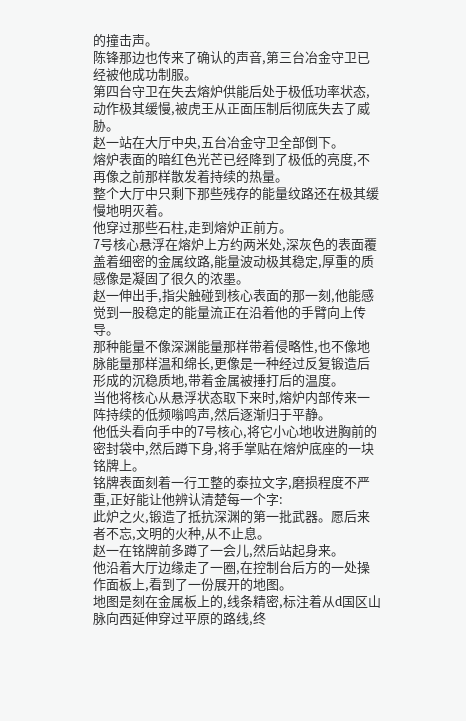的撞击声。
陈锋那边也传来了确认的声音,第三台冶金守卫已经被他成功制服。
第四台守卫在失去熔炉供能后处于极低功率状态,动作极其缓慢,被虎王从正面压制后彻底失去了威胁。
赵一站在大厅中央,五台冶金守卫全部倒下。
熔炉表面的暗红色光芒已经降到了极低的亮度,不再像之前那样散发着持续的热量。
整个大厅中只剩下那些残存的能量纹路还在极其缓慢地明灭着。
他穿过那些石柱,走到熔炉正前方。
7号核心悬浮在熔炉上方约两米处,深灰色的表面覆盖着细密的金属纹路,能量波动极其稳定,厚重的质感像是凝固了很久的浓墨。
赵一伸出手,指尖触碰到核心表面的那一刻,他能感觉到一股稳定的能量流正在沿着他的手臂向上传导。
那种能量不像深渊能量那样带着侵略性,也不像地脉能量那样温和绵长,更像是一种经过反复锻造后形成的沉稳质地,带着金属被捶打后的温度。
当他将核心从悬浮状态取下来时,熔炉内部传来一阵持续的低频嗡鸣声,然后逐渐归于平静。
他低头看向手中的7号核心,将它小心地收进胸前的密封袋中,然后蹲下身,将手掌贴在熔炉底座的一块铭牌上。
铭牌表面刻着一行工整的泰拉文字,磨损程度不严重,正好能让他辨认清楚每一个字:
此炉之火,锻造了抵抗深渊的第一批武器。愿后来者不忘,文明的火种,从不止息。
赵一在铭牌前多蹲了一会儿,然后站起身来。
他沿着大厅边缘走了一圈,在控制台后方的一处操作面板上,看到了一份展开的地图。
地图是刻在金属板上的,线条精密,标注着从d国区山脉向西延伸穿过平原的路线,终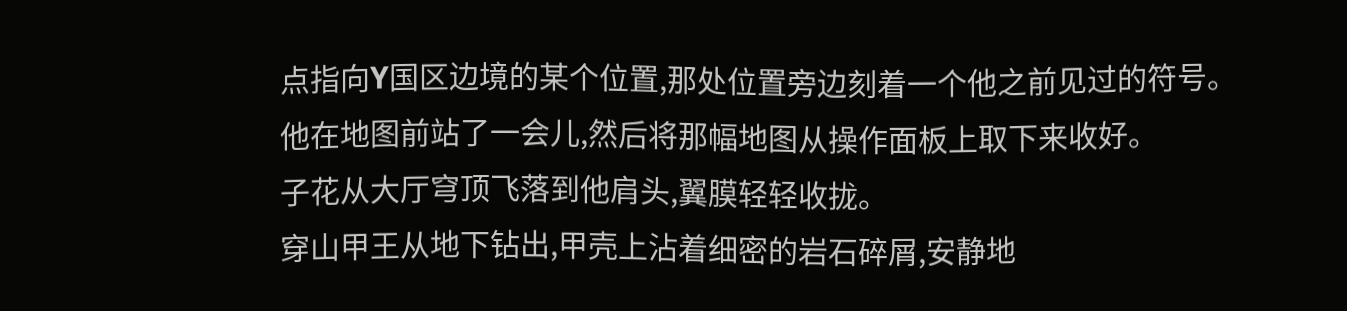点指向Y国区边境的某个位置,那处位置旁边刻着一个他之前见过的符号。
他在地图前站了一会儿,然后将那幅地图从操作面板上取下来收好。
子花从大厅穹顶飞落到他肩头,翼膜轻轻收拢。
穿山甲王从地下钻出,甲壳上沾着细密的岩石碎屑,安静地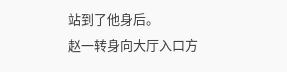站到了他身后。
赵一转身向大厅入口方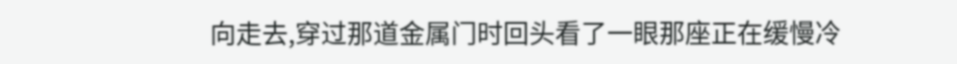向走去,穿过那道金属门时回头看了一眼那座正在缓慢冷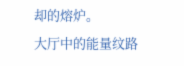却的熔炉。
大厅中的能量纹路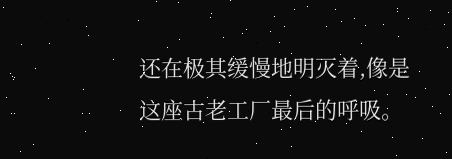还在极其缓慢地明灭着,像是这座古老工厂最后的呼吸。